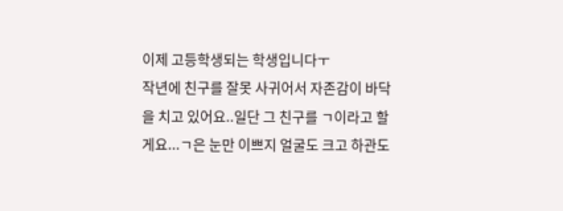이제 고등학생되는 학생입니다ㅜ
작년에 친구를 잘못 사귀어서 자존감이 바닥을 치고 있어요..일단 그 친구를 ㄱ이라고 할게요...ㄱ은 눈만 이쁘지 얼굴도 크고 하관도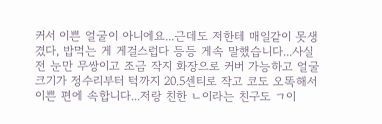커서 이쁜 얼굴이 아니에요...근데도 저한테 매일같이 못생겼다, 밥먹는 게 게걸스럽다 등등 게속 말했습니다...사실 전 눈만 무쌍이고 조금 작지 화장으로 커버 가능하고 얼굴크기가 정수리부터 턱까지 20.5센티로 작고 코도 오똑해서 이쁜 편에 속합니다...저랑 친한 ㄴ이라는 친구도 ㄱ이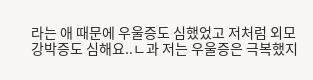라는 애 때문에 우울증도 심했었고 저처럼 외모강박증도 심해요..ㄴ과 저는 우울증은 극복했지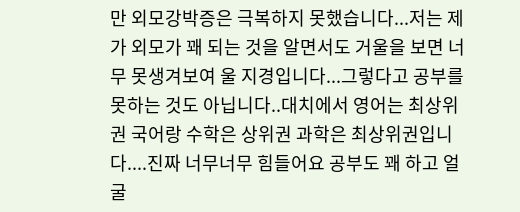만 외모강박증은 극복하지 못했습니다...저는 제가 외모가 꽤 되는 것을 알면서도 거울을 보면 너무 못생겨보여 울 지경입니다...그렇다고 공부를 못하는 것도 아닙니다..대치에서 영어는 최상위권 국어랑 수학은 상위권 과학은 최상위권입니다....진짜 너무너무 힘들어요 공부도 꽤 하고 얼굴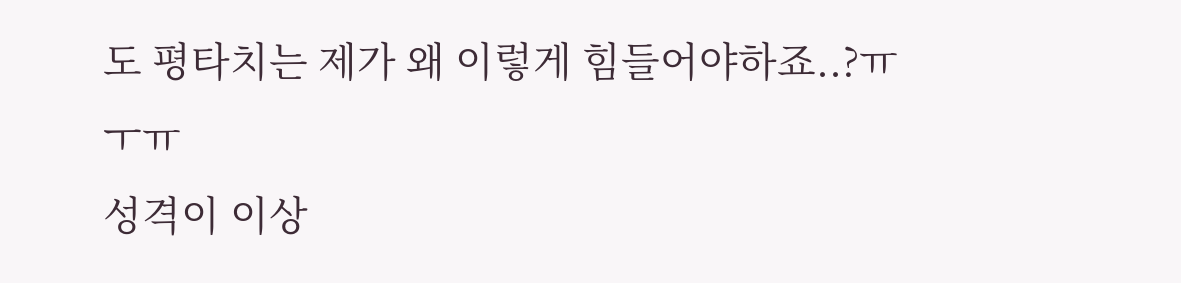도 평타치는 제가 왜 이렇게 힘들어야하죠..?ㅠㅜㅠ
성격이 이상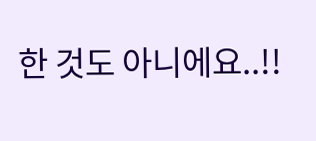한 것도 아니에요..!!